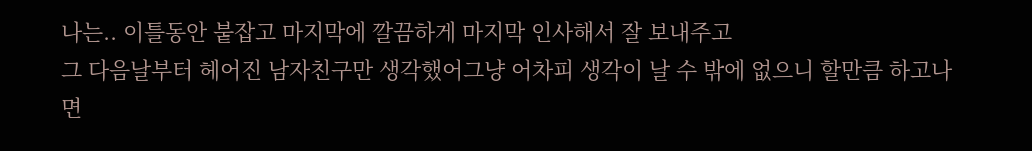나는.. 이틀동안 붙잡고 마지막에 깔끔하게 마지막 인사해서 잘 보내주고
그 다음날부터 헤어진 남자친구만 생각했어그냥 어차피 생각이 날 수 밖에 없으니 할만큼 하고나면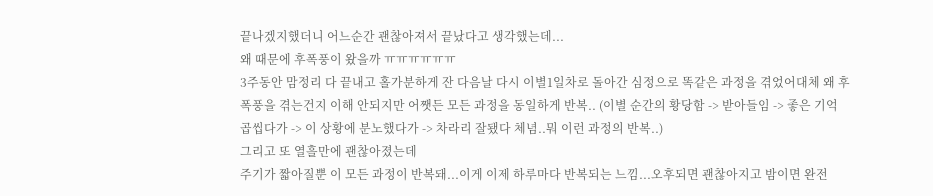끝나겠지했더니 어느순간 괜찮아져서 끝났다고 생각했는데...
왜 때문에 후폭풍이 왔을까 ㅠㅠㅠㅠㅠㅠ
3주동안 맘정리 다 끝내고 홀가분하게 잔 다음날 다시 이별1일차로 돌아간 심정으로 똑같은 과정을 겪었어대체 왜 후폭풍을 겪는건지 이해 안되지만 어쨋든 모든 과정을 동일하게 반복.. (이별 순간의 황당함 -> 받아들임 -> 좋은 기억 곱씹다가 -> 이 상황에 분노했다가 -> 차라리 잘됐다 체념..뭐 이런 과정의 반복..)
그리고 또 열흘만에 괜찮아졌는데
주기가 짧아질뿐 이 모든 과정이 반복돼...이게 이제 하루마다 반복되는 느낌...오후되면 괜찮아지고 밤이면 완전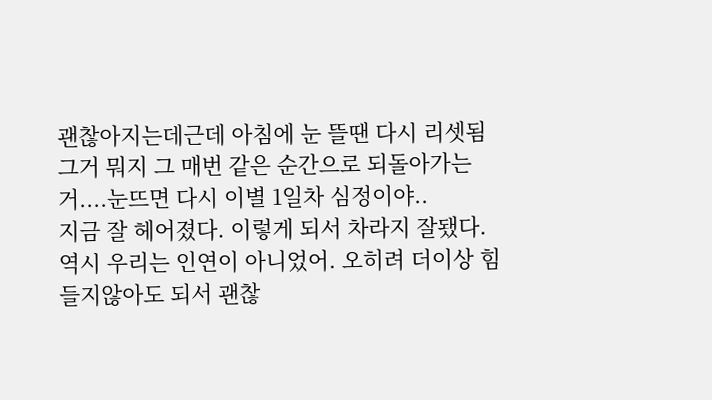괜찮아지는데근데 아침에 눈 뜰땐 다시 리셋됨
그거 뭐지 그 매번 같은 순간으로 되돌아가는거....눈뜨면 다시 이별 1일차 심정이야..
지금 잘 헤어졌다. 이렇게 되서 차라지 잘됐다. 역시 우리는 인연이 아니었어. 오히려 더이상 힘들지않아도 되서 괜찮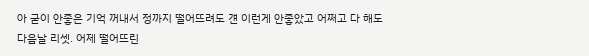아 굳이 안좋은 기억 꺼내서 정까지 떨어뜨려도 걘 이런게 안좋았고 어쩌고 다 해도
다음날 리셋. 어제 떨어뜨린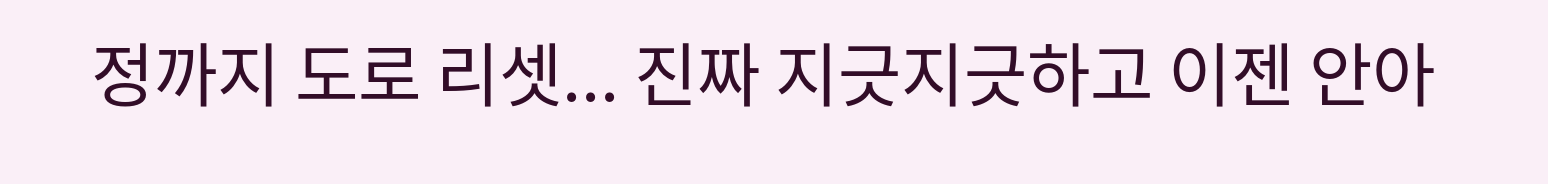정까지 도로 리셋... 진짜 지긋지긋하고 이젠 안아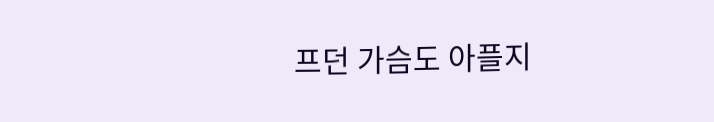프던 가슴도 아플지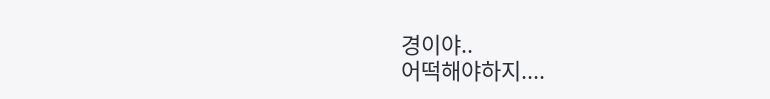경이야..
어떡해야하지....